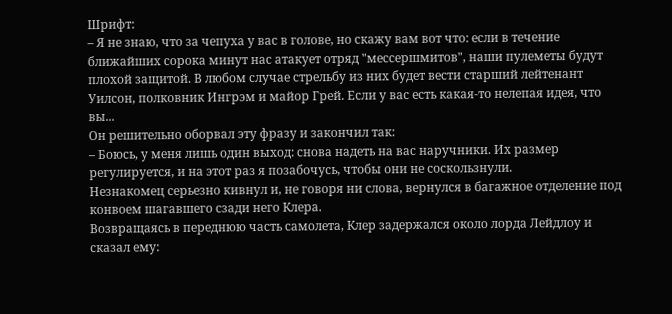Шрифт:
– Я не знаю, что за чепуха у вас в голове, но скажу вам вот что: если в течение ближайших сорока минут нас атакует отряд "мессершмитов", наши пулеметы будут плохой защитой. В любом случае стрельбу из них будет вести старший лейтенант Уилсон, полковник Ингрэм и майор Грей. Если у вас есть какая-то нелепая идея, что вы...
Он решительно оборвал эту фразу и закончил так:
– Боюсь, у меня лишь один выход: снова надеть на вас наручники. Их размер регулируется, и на этот раз я позабочусь, чтобы они не соскользнули.
Незнакомец серьезно кивнул и, не говоря ни слова, вернулся в багажное отделение под конвоем шагавшего сзади него Клера.
Возвращаясь в переднюю часть самолета, Клер задержался около лорда Лейдлоу и сказал ему: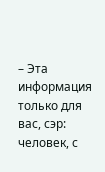– Эта информация только для вас, сэр: человек, с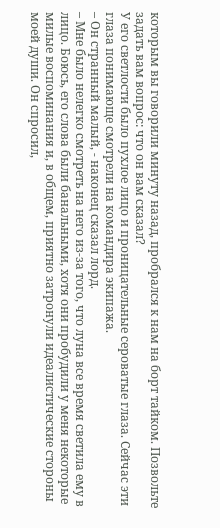которым вы говорили минуту назад, пробрался к нам на борт тайком. Позвольте задать вам вопрос: что он вам сказал?
У его светлости было пухлое лицо и проницательные сероватые глаза. Сейчас эти глаза понимающе смотрели на командира экипажа.
– Он странный малый, - наконец сказал лорд.
– Мне было нелегко смотреть на него из-за того, что луна все время светила ему в лицо. Боюсь, его слова были банальными, хотя они пробудили у меня некоторые милые воспоминания и, в общем, приятно затронули идеалистические стороны моей души. Он спросил,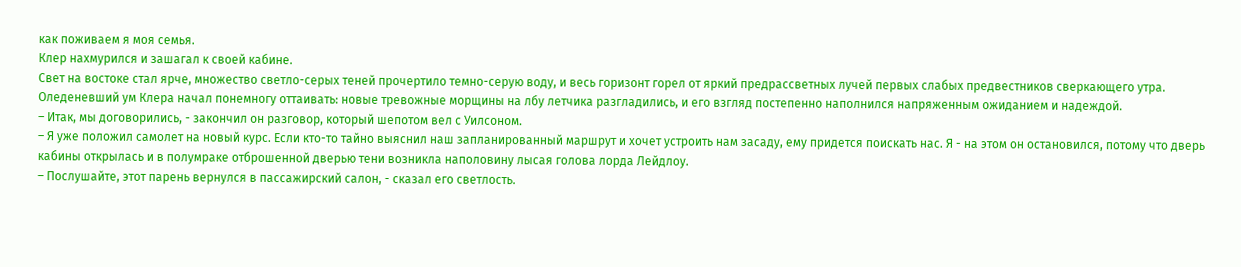как поживаем я моя семья.
Клер нахмурился и зашагал к своей кабине.
Свет на востоке стал ярче, множество светло-серых теней прочертило темно-серую воду, и весь горизонт горел от яркий предрассветных лучей первых слабых предвестников сверкающего утра.
Оледеневший ум Клера начал понемногу оттаивать: новые тревожные морщины на лбу летчика разгладились, и его взгляд постепенно наполнился напряженным ожиданием и надеждой.
– Итак, мы договорились, - закончил он разговор, который шепотом вел с Уилсоном.
– Я уже положил самолет на новый курс. Если кто-то тайно выяснил наш запланированный маршрут и хочет устроить нам засаду, ему придется поискать нас. Я - на этом он остановился, потому что дверь кабины открылась и в полумраке отброшенной дверью тени возникла наполовину лысая голова лорда Лейдлоу.
– Послушайте, этот парень вернулся в пассажирский салон, - сказал его светлость.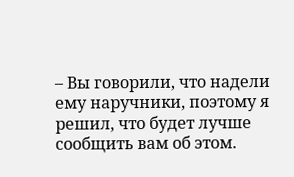– Вы говорили, что надели ему наручники, поэтому я решил, что будет лучше сообщить вам об этом.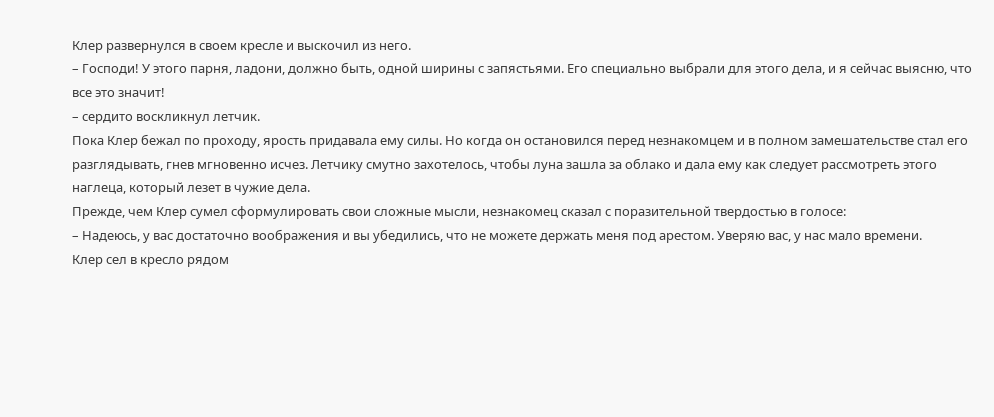Клер развернулся в своем кресле и выскочил из него.
– Господи! У этого парня, ладони, должно быть, одной ширины с запястьями. Его специально выбрали для этого дела, и я сейчас выясню, что все это значит!
– сердито воскликнул летчик.
Пока Клер бежал по проходу, ярость придавала ему силы. Но когда он остановился перед незнакомцем и в полном замешательстве стал его разглядывать, гнев мгновенно исчез. Летчику смутно захотелось, чтобы луна зашла за облако и дала ему как следует рассмотреть этого наглеца, который лезет в чужие дела.
Прежде, чем Клер сумел сформулировать свои сложные мысли, незнакомец сказал с поразительной твердостью в голосе:
– Надеюсь, у вас достаточно воображения и вы убедились, что не можете держать меня под арестом. Уверяю вас, у нас мало времени.
Клер сел в кресло рядом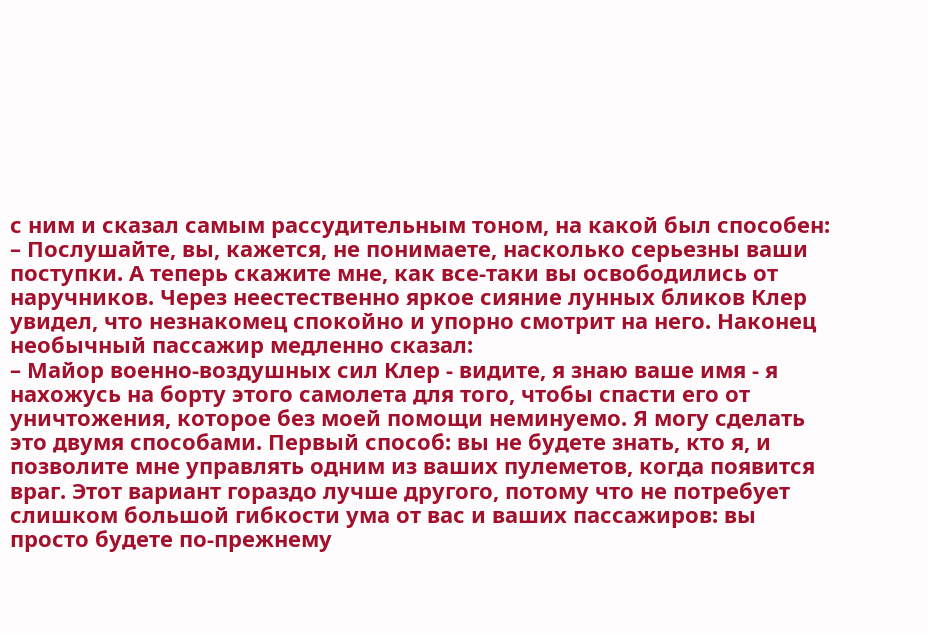с ним и сказал самым рассудительным тоном, на какой был способен:
– Послушайте, вы, кажется, не понимаете, насколько серьезны ваши поступки. А теперь скажите мне, как все-таки вы освободились от наручников. Через неестественно яркое сияние лунных бликов Клер увидел, что незнакомец спокойно и упорно смотрит на него. Наконец необычный пассажир медленно сказал:
– Майор военно-воздушных сил Клер - видите, я знаю ваше имя - я нахожусь на борту этого самолета для того, чтобы спасти его от уничтожения, которое без моей помощи неминуемо. Я могу сделать это двумя способами. Первый способ: вы не будете знать, кто я, и позволите мне управлять одним из ваших пулеметов, когда появится враг. Этот вариант гораздо лучше другого, потому что не потребует слишком большой гибкости ума от вас и ваших пассажиров: вы просто будете по-прежнему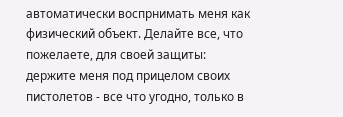автоматически воспрнимать меня как физический объект. Делайте все, что пожелаете, для своей защиты: держите меня под прицелом своих пистолетов - все что угодно, только в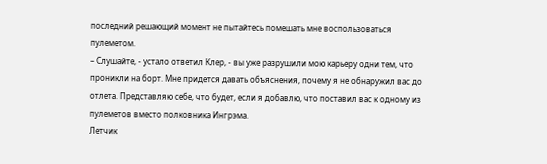последний решающий момент не пытайтесь помешать мне воспользоваться пулеметом.
– Слушайте, - устало ответил Клер, - вы уже разрушили мою карьеру одни тем, что проникли на борт. Мне придется давать объяснения, почему я не обнаружил вас до отлета. Представляю себе, что будет, если я добавлю, что поставил вас к одному из пулеметов вместо полковника Ингрэма.
Летчик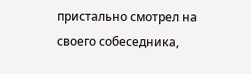пристально смотрел на своего собеседника,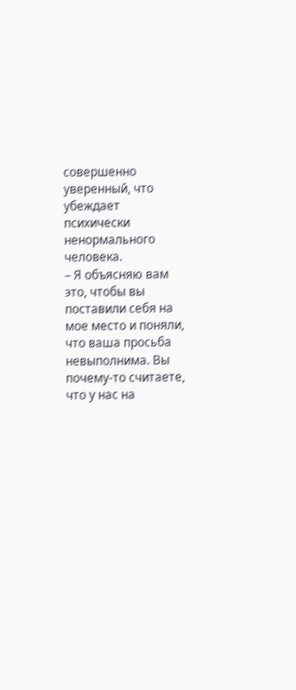совершенно уверенный, что убеждает психически ненормального человека.
– Я объясняю вам это, чтобы вы поставили себя на мое место и поняли, что ваша просьба невыполнима. Вы почему-то считаете, что у нас на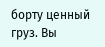борту ценный груз. Вы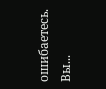ошибаетесь. Вы...